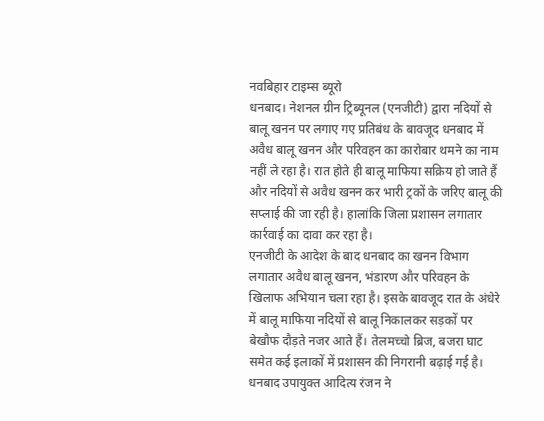नवबिहार टाइम्स ब्यूरो
धनबाद। नेशनल ग्रीन ट्रिब्यूनल (एनजीटी) द्वारा नदियों से बालू खनन पर लगाए गए प्रतिबंध के बावजूद धनबाद में अवैध बालू खनन और परिवहन का कारोबार थमने का नाम नहीं ले रहा है। रात होते ही बालू माफिया सक्रिय हो जाते हैं और नदियों से अवैध खनन कर भारी ट्रकों के जरिए बालू की सप्लाई की जा रही है। हालांकि जिला प्रशासन लगातार कार्रवाई का दावा कर रहा है।
एनजीटी के आदेश के बाद धनबाद का खनन विभाग लगातार अवैध बालू खनन, भंडारण और परिवहन के खिलाफ अभियान चला रहा है। इसके बावजूद रात के अंधेरे में बालू माफिया नदियों से बालू निकालकर सड़कों पर बेखौफ दौड़ते नजर आते हैं। तेलमच्चो ब्रिज, बजरा घाट समेत कई इलाकों में प्रशासन की निगरानी बढ़ाई गई है।
धनबाद उपायुक्त आदित्य रंजन ने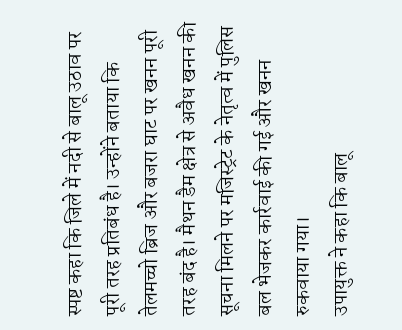स्पष्ट कहा कि जिले में नदी से बालू उठाव पर पूरी तरह प्रतिबंध है। उन्होंने बताया कि तेलमच्चो ब्रिज और बजरा घाट पर खनन पूरी तरह बंद है। मैथन डैम क्षेत्र से अवैध खनन की सूचना मिलने पर मजिस्ट्रेट के नेतृत्व में पुलिस बल भेजकर कार्रवाई की गई और खनन रुकवाया गया।
उपायुक्त ने कहा कि बालू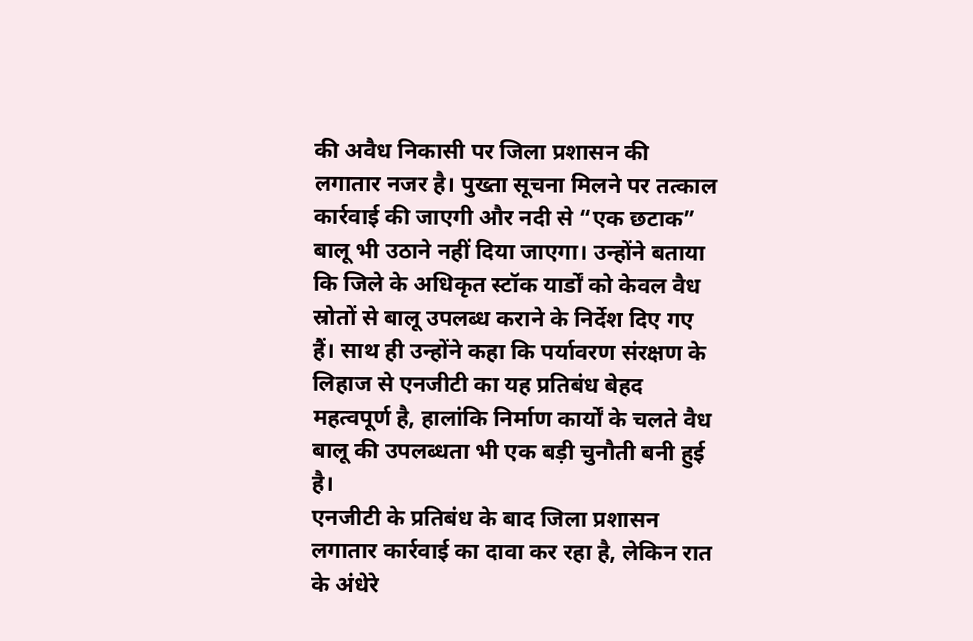की अवैध निकासी पर जिला प्रशासन की लगातार नजर है। पुख्ता सूचना मिलने पर तत्काल कार्रवाई की जाएगी और नदी से “एक छटाक” बालू भी उठाने नहीं दिया जाएगा। उन्होंने बताया कि जिले के अधिकृत स्टॉक यार्डों को केवल वैध स्रोतों से बालू उपलब्ध कराने के निर्देश दिए गए हैं। साथ ही उन्होंने कहा कि पर्यावरण संरक्षण के लिहाज से एनजीटी का यह प्रतिबंध बेहद महत्वपूर्ण है, हालांकि निर्माण कार्यों के चलते वैध बालू की उपलब्धता भी एक बड़ी चुनौती बनी हुई है।
एनजीटी के प्रतिबंध के बाद जिला प्रशासन लगातार कार्रवाई का दावा कर रहा है, लेकिन रात के अंधेरे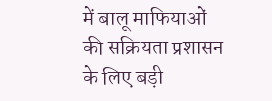में बालू माफियाओं की सक्रियता प्रशासन के लिए बड़ी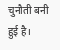चुनौती बनी हुई है।